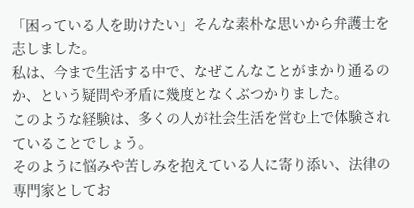「困っている人を助けたい」そんな素朴な思いから弁護士を志しました。
私は、今まで生活する中で、なぜこんなことがまかり通るのか、という疑問や矛盾に幾度となくぶつかりました。
このような経験は、多くの人が社会生活を営む上で体験されていることでしょう。
そのように悩みや苦しみを抱えている人に寄り添い、法律の専門家としてお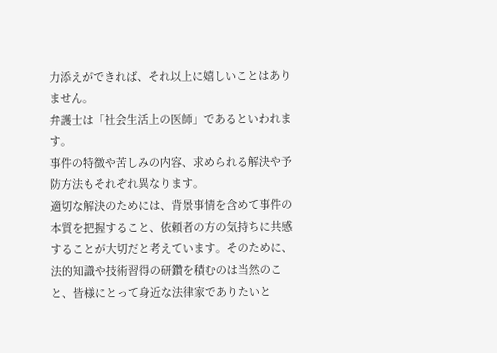力添えができれば、それ以上に嬉しいことはありません。
弁護士は「社会生活上の医師」であるといわれます。
事件の特徴や苦しみの内容、求められる解決や予防方法もそれぞれ異なります。
適切な解決のためには、背景事情を含めて事件の本質を把握すること、依頼者の方の気持ちに共感することが大切だと考えています。そのために、法的知識や技術習得の研鑽を積むのは当然のこと、皆様にとって身近な法律家でありたいと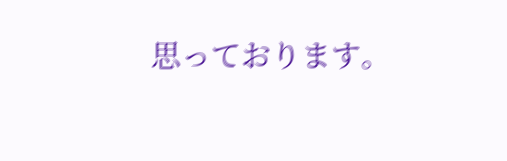思っております。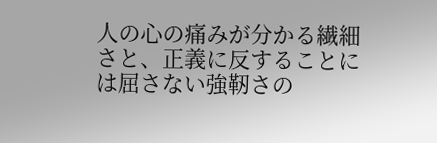人の心の痛みが分かる繊細さと、正義に反することには屈さない強靭さの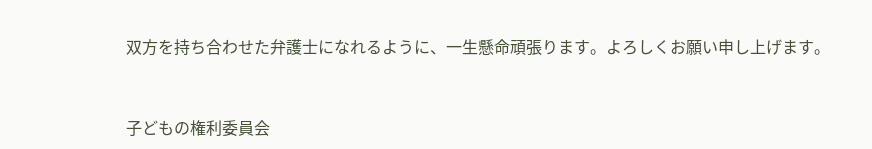双方を持ち合わせた弁護士になれるように、一生懸命頑張ります。よろしくお願い申し上げます。


子どもの権利委員会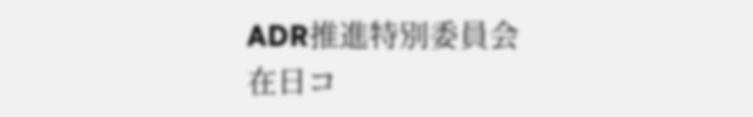ADR推進特別委員会
在日コ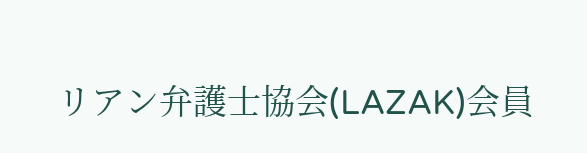リアン弁護士協会(LAZAK)会員